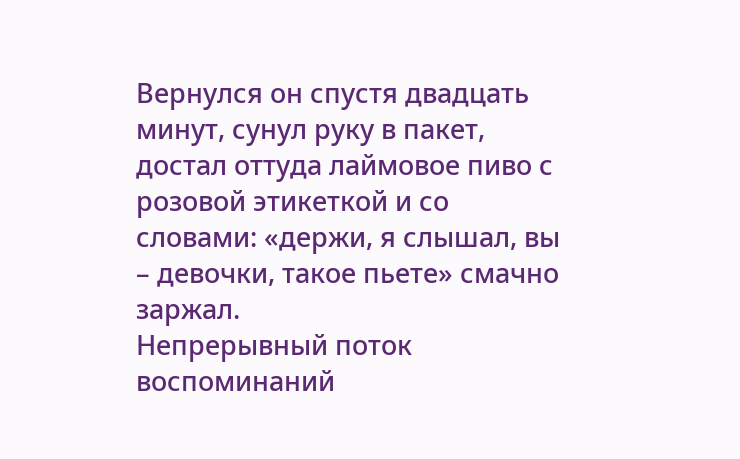Вернулся он спустя двадцать минут, сунул руку в пакет, достал оттуда лаймовое пиво с розовой этикеткой и со словами: «держи, я слышал, вы – девочки, такое пьете» смачно заржал.
Непрерывный поток воспоминаний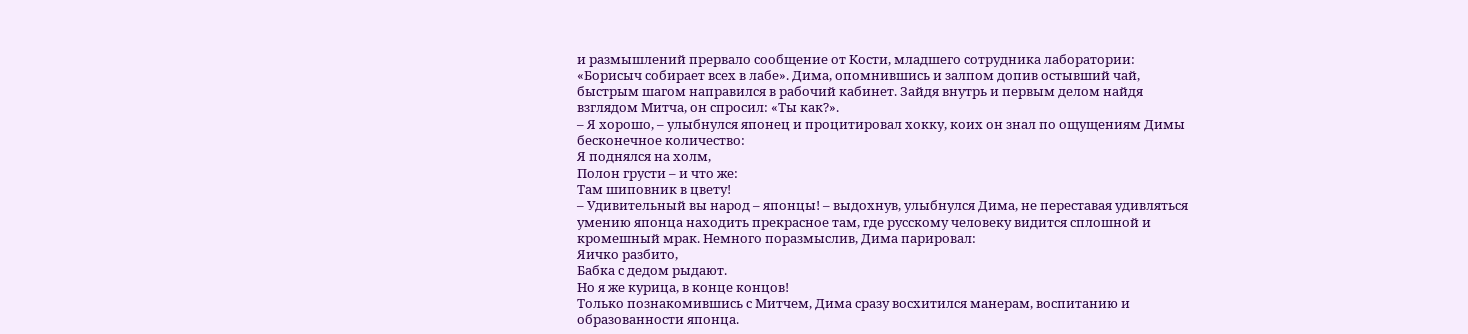и размышлений прервало сообщение от Кости, младшего сотрудника лаборатории: «Борисыч собирает всех в лабе». Дима, опомнившись и залпом допив остывший чай, быстрым шагом направился в рабочий кабинет. Зайдя внутрь и первым делом найдя взглядом Митча, он спросил: «Ты как?».
– Я хорошо, – улыбнулся японец и процитировал хокку, коих он знал по ощущениям Димы бесконечное количество:
Я поднялся на холм,
Полон грусти – и что же:
Там шиповник в цвету!
– Удивительный вы народ – японцы! – выдохнув, улыбнулся Дима, не переставая удивляться умению японца находить прекрасное там, где русскому человеку видится сплошной и кромешный мрак. Немного поразмыслив, Дима парировал:
Яичко разбито,
Бабка с дедом рыдают.
Но я же курица, в конце концов!
Только познакомившись с Митчем, Дима сразу восхитился манерам, воспитанию и образованности японца.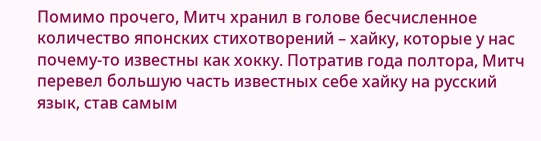Помимо прочего, Митч хранил в голове бесчисленное количество японских стихотворений – хайку, которые у нас почему-то известны как хокку. Потратив года полтора, Митч перевел большую часть известных себе хайку на русский язык, став самым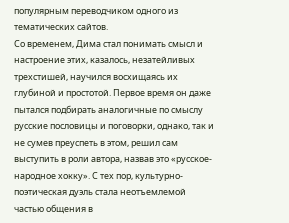популярным переводчиком одного из тематических сайтов.
Со временем, Дима стал понимать смысл и настроение этих, казалось, незатейливых трехстишей, научился восхищаясь их глубиной и простотой. Первое время он даже пытался подбирать аналогичные по смыслу русские пословицы и поговорки, однако, так и не сумев преуспеть в этом, решил сам выступить в роли автора, назвав это «русское-народное хокку». С тех пор, культурно-поэтическая дуэль стала неотъемлемой частью общения в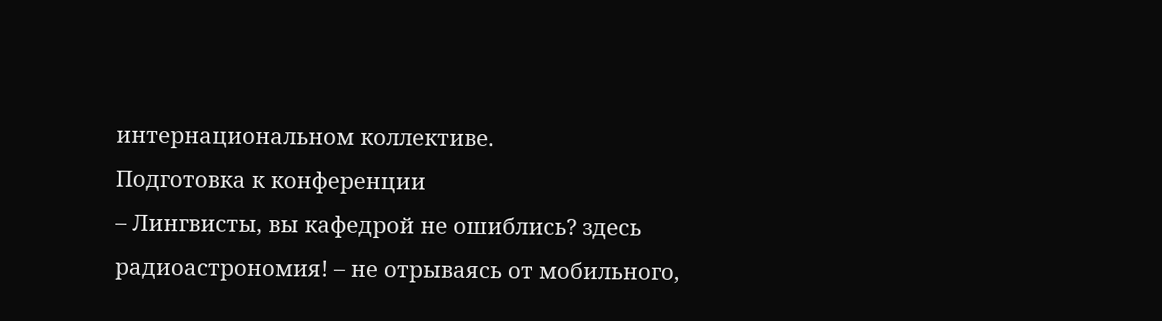интернациональном коллективе.
Подготовка к конференции
– Лингвисты, вы кафедрой не ошиблись? здесь радиоастрономия! – не отрываясь от мобильного,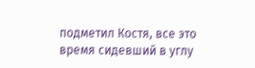подметил Костя, все это время сидевший в углу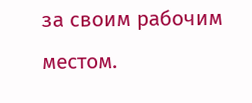за своим рабочим местом.